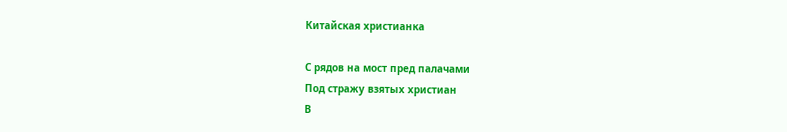Китайская христианка

С рядов на мост пред палачами
Под стражу взятых христиан
В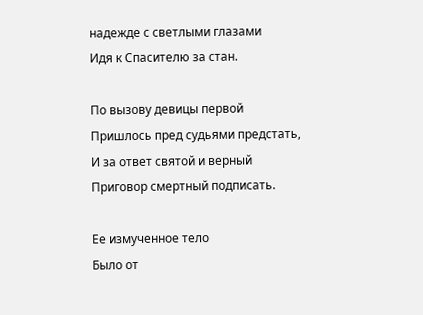надежде с светлыми глазами
Идя к Спасителю за стан.

По вызову девицы первой
Пришлось пред судьями предстать,
И за ответ святой и верный
Приговор смертный подписать.

Ее измученное тело
Было от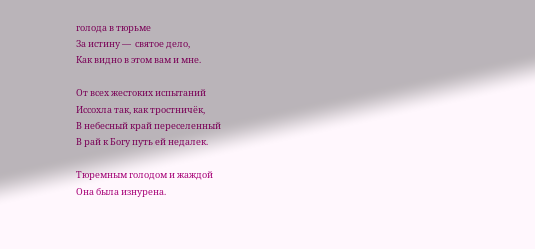голода в тюрьме
За истину —  святое дело,
Как видно в этом вам и мне.

От всех жестоких испытаний
Иссохла так, как тростничёк,
В небесный край переселенный
В рай к Богу путь ей недалек.

Тюремным голодом и жаждой
Она была изнурена.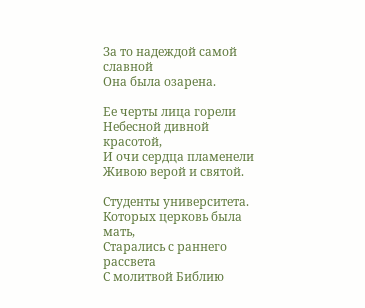За то надеждой самой славной
Она была озарена.

Ее черты лица горели
Небесной дивной красотой,
И очи сердца пламенели
Живою верой и святой.

Студенты университета.
Которых церковь была мать,
Старались с раннего рассвета
С молитвой Библию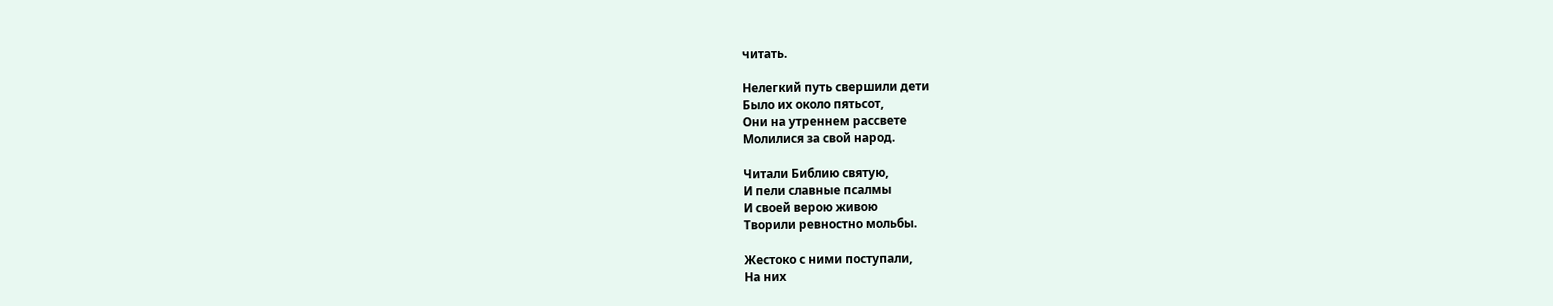читать.

Нелегкий путь свершили дети
Было их около пятьсот,
Они на утреннем рассвете
Молилися за свой народ.

Читали Библию святую,
И пели славные псалмы
И своей верою живою
Творили ревностно мольбы.

Жестоко с ними поступали,
На них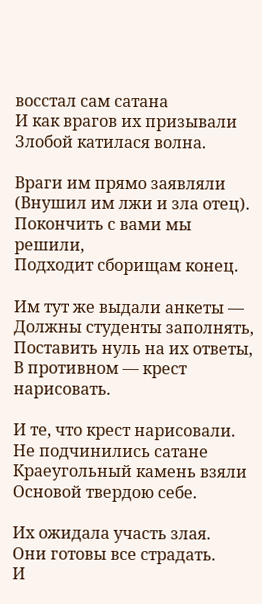восстал сам сатана
И как врагов их призывали
Злобой катилася волна.

Враги им прямо заявляли
(Внушил им лжи и зла отец).
Покончить с вами мы решили,
Подходит сборищам конец.

Им тут же выдали анкеты —
Должны студенты заполнять,
Поставить нуль на их ответы,
В противном — крест нарисовать.

И те, что крест нарисовали.
Не подчинились сатане
Краеугольный камень взяли
Основой твердою себе.

Их ожидала участь злая.
Они готовы все страдать.
И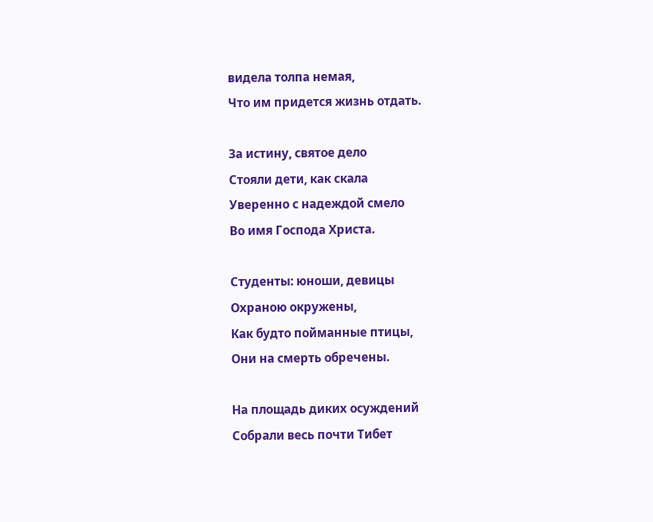видела толпа немая,
Что им придется жизнь отдать.

За истину, святое дело
Стояли дети, как скала
Уверенно с надеждой смело
Во имя Господа Христа.

Студенты: юноши, девицы
Охраною окружены,
Как будто пойманные птицы,
Они на смерть обречены.

На площадь диких осуждений
Собрали весь почти Тибет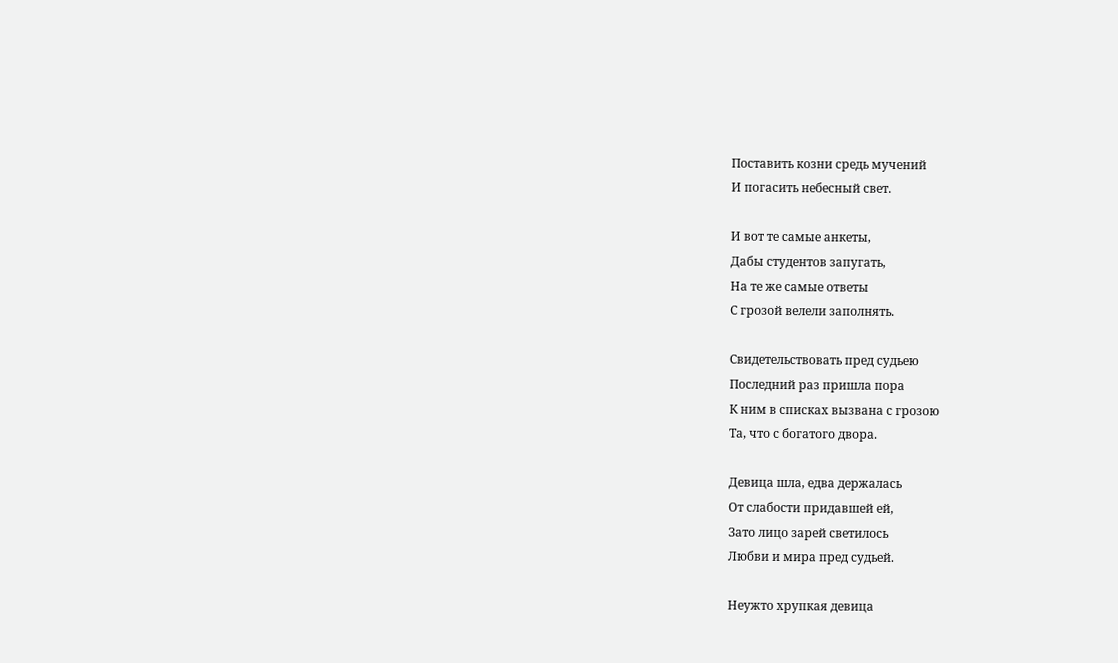Поставить козни средь мучений
И погасить небесный свет.

И вот те самые анкеты,
Дабы студентов запугать,
На те же самые ответы
С грозой велели заполнять.

Свидетельствовать пред судьею
Последний раз пришла пора
К ним в списках вызвана с грозою
Та, что с богатого двора.

Девица шла, едва держалась
От слабости придавшей ей,
Зато лицо зарей светилось
Любви и мира пред судьей.

Неужто хрупкая девица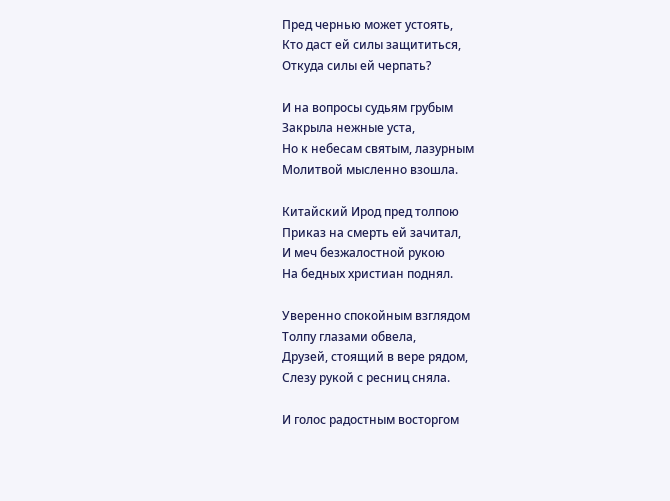Пред чернью может устоять,
Кто даст ей силы защититься,
Откуда силы ей черпать?

И на вопросы судьям грубым
Закрыла нежные уста,
Но к небесам святым, лазурным
Молитвой мысленно взошла.

Китайский Ирод пред толпою
Приказ на смерть ей зачитал,
И меч безжалостной рукою
На бедных христиан поднял.

Уверенно спокойным взглядом
Толпу глазами обвела,
Друзей, стоящий в вере рядом,
Слезу рукой с ресниц сняла.

И голос радостным восторгом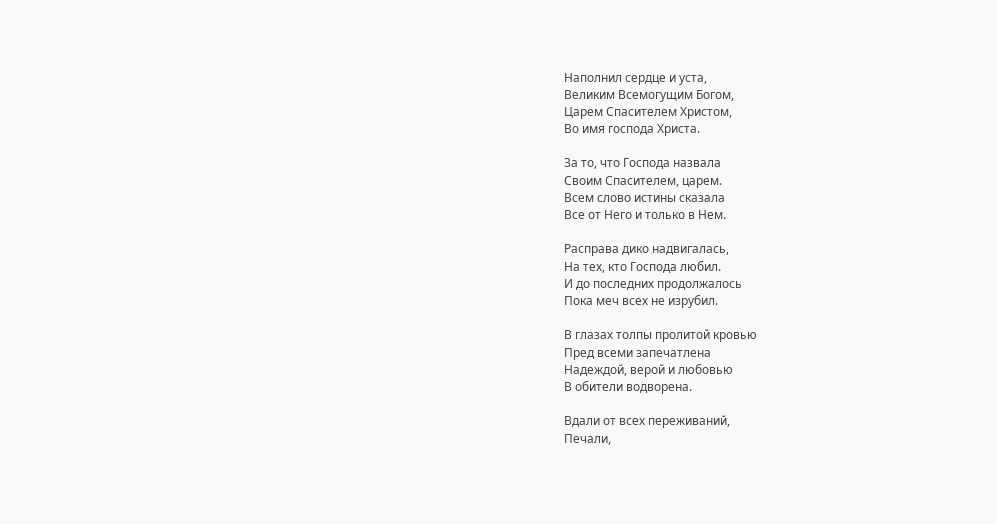Наполнил сердце и уста,
Великим Всемогущим Богом,
Царем Спасителем Христом,
Во имя господа Христа.

За то, что Господа назвала
Своим Спасителем, царем.
Всем слово истины сказала
Все от Него и только в Нем.

Расправа дико надвигалась,
На тех, кто Господа любил.
И до последних продолжалось
Пока меч всех не изрубил.

В глазах толпы пролитой кровью
Пред всеми запечатлена
Надеждой, верой и любовью
В обители водворена.

Вдали от всех переживаний,
Печали,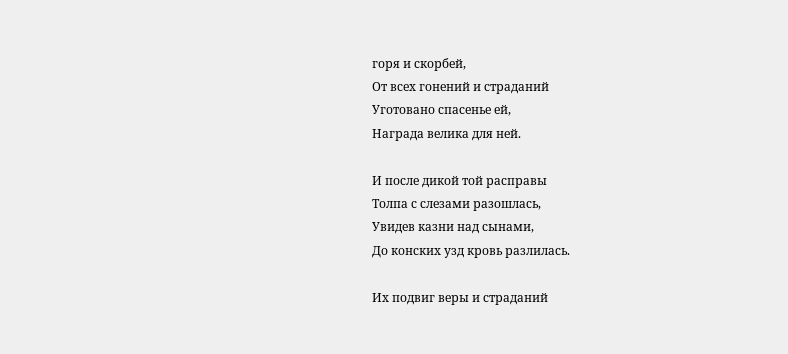горя и скорбей,
От всех гонений и страданий
Уготовано спасенье ей,
Награда велика для ней.

И после дикой той расправы
Толпа с слезами разошлась,
Увидев казни над сынами,
До конских узд кровь разлилась.

Их подвиг веры и страданий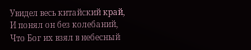Увидел весь китайский край,
И понял он без колебаний,
Что Бог их взял в небесный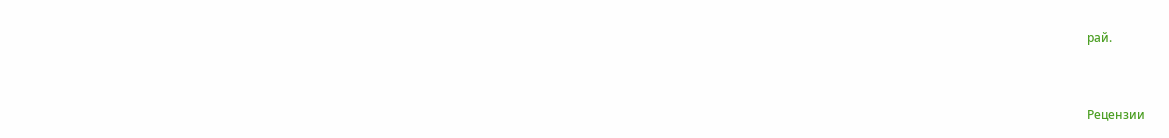рай.


Рецензии